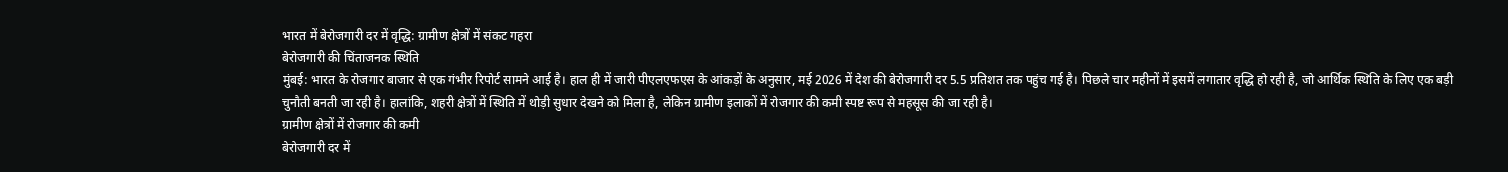भारत में बेरोजगारी दर में वृद्धि: ग्रामीण क्षेत्रों में संकट गहरा
बेरोजगारी की चिंताजनक स्थिति
मुंबई: भारत के रोजगार बाजार से एक गंभीर रिपोर्ट सामने आई है। हाल ही में जारी पीएलएफएस के आंकड़ों के अनुसार, मई 2026 में देश की बेरोजगारी दर 5.5 प्रतिशत तक पहुंच गई है। पिछले चार महीनों में इसमें लगातार वृद्धि हो रही है, जो आर्थिक स्थिति के लिए एक बड़ी चुनौती बनती जा रही है। हालांकि, शहरी क्षेत्रों में स्थिति में थोड़ी सुधार देखने को मिला है, लेकिन ग्रामीण इलाकों में रोजगार की कमी स्पष्ट रूप से महसूस की जा रही है।
ग्रामीण क्षेत्रों में रोजगार की कमी
बेरोजगारी दर में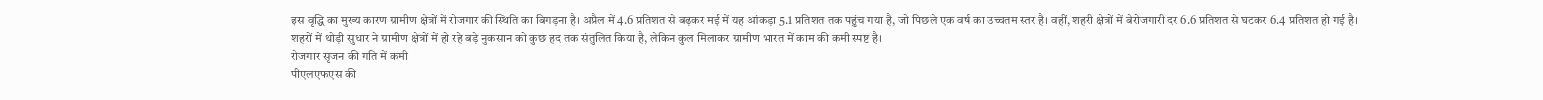इस वृद्धि का मुख्य कारण ग्रामीण क्षेत्रों में रोजगार की स्थिति का बिगड़ना है। अप्रैल में 4.6 प्रतिशत से बढ़कर मई में यह आंकड़ा 5.1 प्रतिशत तक पहुंच गया है, जो पिछले एक वर्ष का उच्चतम स्तर है। वहीं, शहरी क्षेत्रों में बेरोजगारी दर 6.6 प्रतिशत से घटकर 6.4 प्रतिशत हो गई है। शहरों में थोड़ी सुधार ने ग्रामीण क्षेत्रों में हो रहे बड़े नुकसान को कुछ हद तक संतुलित किया है, लेकिन कुल मिलाकर ग्रामीण भारत में काम की कमी स्पष्ट है।
रोजगार सृजन की गति में कमी
पीएलएफएस की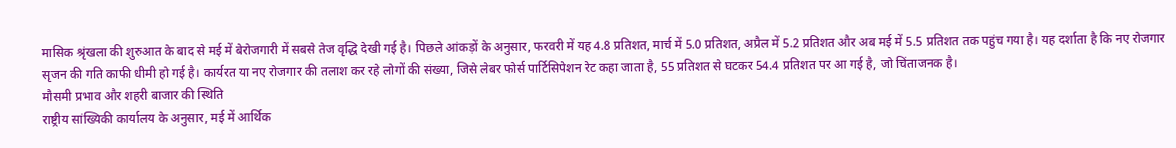मासिक श्रृंखला की शुरुआत के बाद से मई में बेरोजगारी में सबसे तेज वृद्धि देखी गई है। पिछले आंकड़ों के अनुसार, फरवरी में यह 4.8 प्रतिशत, मार्च में 5.0 प्रतिशत, अप्रैल में 5.2 प्रतिशत और अब मई में 5.5 प्रतिशत तक पहुंच गया है। यह दर्शाता है कि नए रोजगार सृजन की गति काफी धीमी हो गई है। कार्यरत या नए रोजगार की तलाश कर रहे लोगों की संख्या, जिसे लेबर फोर्स पार्टिसिपेशन रेट कहा जाता है, 55 प्रतिशत से घटकर 54.4 प्रतिशत पर आ गई है, जो चिंताजनक है।
मौसमी प्रभाव और शहरी बाजार की स्थिति
राष्ट्रीय सांख्यिकी कार्यालय के अनुसार, मई में आर्थिक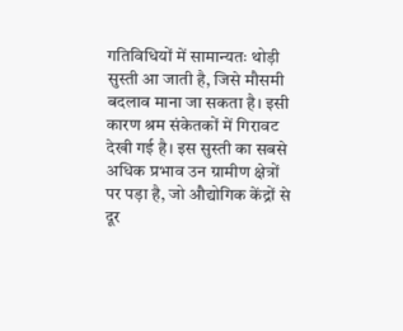गतिविधियों में सामान्यतः थोड़ी सुस्ती आ जाती है, जिसे मौसमी बदलाव माना जा सकता है। इसी कारण श्रम संकेतकों में गिरावट देखी गई है। इस सुस्ती का सबसे अधिक प्रभाव उन ग्रामीण क्षेत्रों पर पड़ा है, जो औद्योगिक केंद्रों से दूर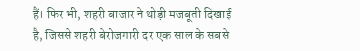हैं। फिर भी, शहरी बाजार ने थोड़ी मजबूती दिखाई है, जिससे शहरी बेरोजगारी दर एक साल के सबसे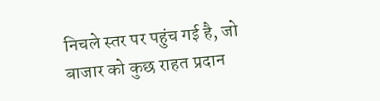निचले स्तर पर पहुंच गई है, जो बाजार को कुछ राहत प्रदान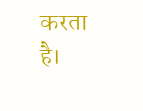करता है।